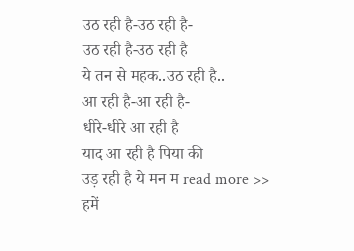उठ रही है-उठ रही है-
उठ रही है-उठ रही है
ये तन से महक..उठ रही है..
आ रही है-आ रही है-
धीरे-धीरे आ रही है
याद आ रही है पिया की
उड़ रही है ये मन म read more >>
हमें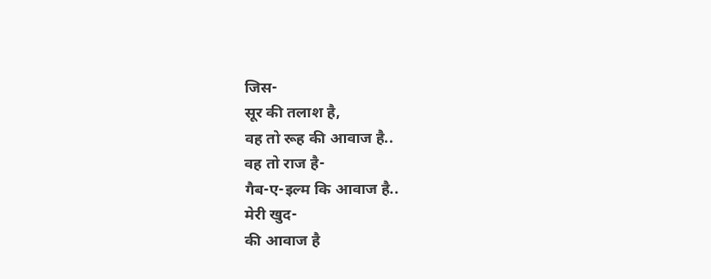जिस-
सूर की तलाश है,
वह तो रूह की आवाज है..
वह तो राज है-
गैब-ए-इल्म कि आवाज है..
मेरी खुद-
की आवाज है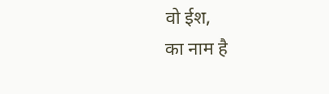वो ईश,
का नाम है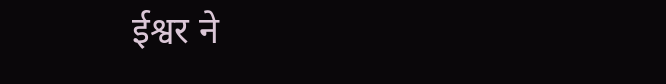ईश्वर ने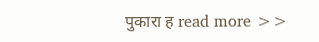पुकारा ह read more >>